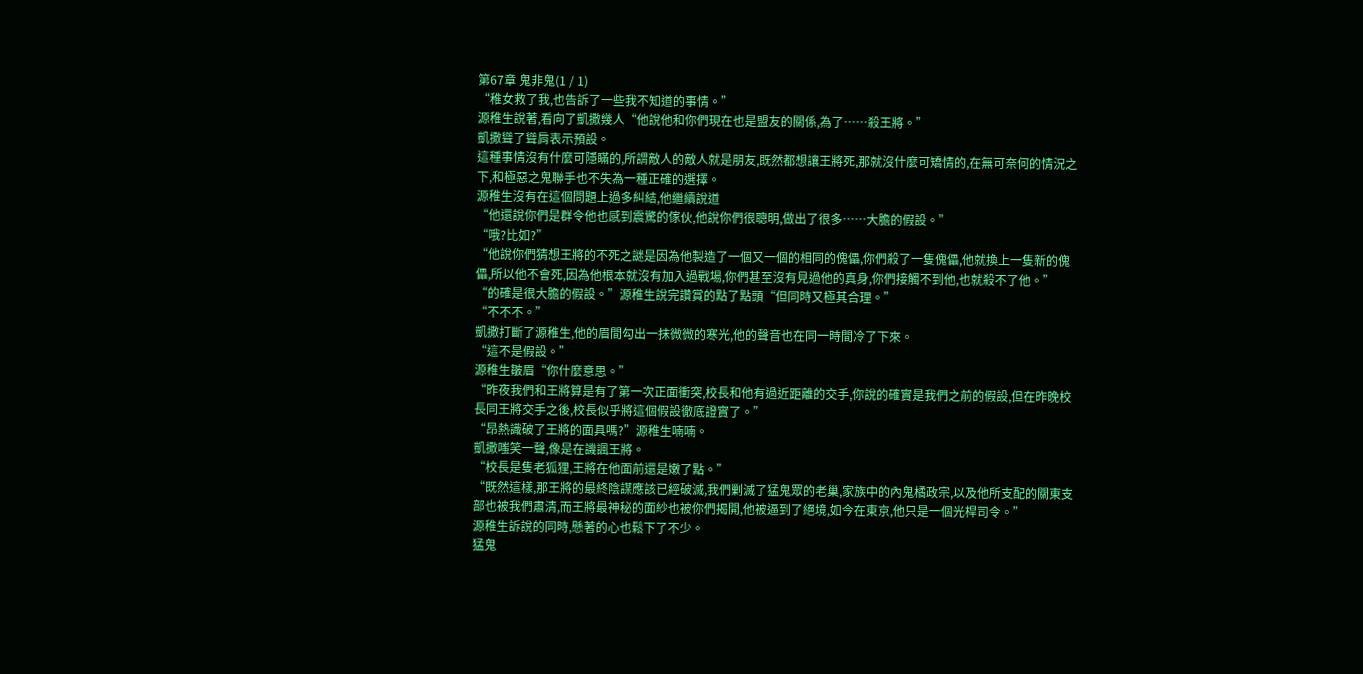第67章 鬼非鬼(1 / 1)
“稚女救了我,也告訴了一些我不知道的事情。”
源稚生說著,看向了凱撒幾人“他說他和你們現在也是盟友的關係,為了……殺王將。”
凱撒聳了聳肩表示預設。
這種事情沒有什麼可隱瞞的,所謂敵人的敵人就是朋友,既然都想讓王將死,那就沒什麼可矯情的,在無可奈何的情況之下,和極惡之鬼聯手也不失為一種正確的選擇。
源稚生沒有在這個問題上過多糾結,他繼續說道
“他還說你們是群令他也感到震驚的傢伙,他說你們很聰明,做出了很多……大膽的假設。”
“哦?比如?”
“他說你們猜想王將的不死之謎是因為他製造了一個又一個的相同的傀儡,你們殺了一隻傀儡,他就換上一隻新的傀儡,所以他不會死,因為他根本就沒有加入過戰場,你們甚至沒有見過他的真身,你們接觸不到他,也就殺不了他。”
“的確是很大膽的假設。”源稚生說完讚賞的點了點頭“但同時又極其合理。”
“不不不。”
凱撒打斷了源稚生,他的眉間勾出一抹微微的寒光,他的聲音也在同一時間冷了下來。
“這不是假設。”
源稚生皺眉“你什麼意思。”
“昨夜我們和王將算是有了第一次正面衝突,校長和他有過近距離的交手,你說的確實是我們之前的假設,但在昨晚校長同王將交手之後,校長似乎將這個假設徹底證實了。”
“昂熱識破了王將的面具嗎?”源稚生喃喃。
凱撒嗤笑一聲,像是在譏諷王將。
“校長是隻老狐狸,王將在他面前還是嫩了點。”
“既然這樣,那王將的最終陰謀應該已經破滅,我們剿滅了猛鬼眾的老巢,家族中的內鬼橘政宗,以及他所支配的關東支部也被我們肅清,而王將最神秘的面紗也被你們揭開,他被逼到了絕境,如今在東京,他只是一個光桿司令。”
源稚生訴說的同時,懸著的心也鬆下了不少。
猛鬼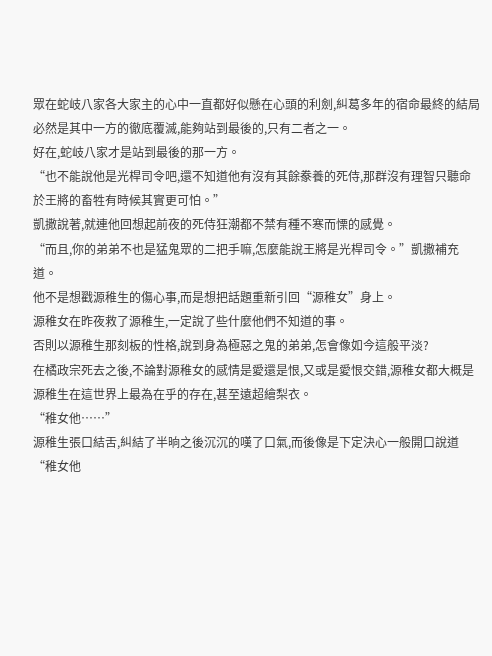眾在蛇岐八家各大家主的心中一直都好似懸在心頭的利劍,糾葛多年的宿命最終的結局必然是其中一方的徹底覆滅,能夠站到最後的,只有二者之一。
好在,蛇岐八家才是站到最後的那一方。
“也不能說他是光桿司令吧,還不知道他有沒有其餘豢養的死侍,那群沒有理智只聽命於王將的畜牲有時候其實更可怕。”
凱撒說著,就連他回想起前夜的死侍狂潮都不禁有種不寒而慄的感覺。
“而且,你的弟弟不也是猛鬼眾的二把手嘛,怎麼能說王將是光桿司令。”凱撒補充道。
他不是想戳源稚生的傷心事,而是想把話題重新引回“源稚女”身上。
源稚女在昨夜救了源稚生,一定說了些什麼他們不知道的事。
否則以源稚生那刻板的性格,說到身為極惡之鬼的弟弟,怎會像如今這般平淡?
在橘政宗死去之後,不論對源稚女的感情是愛還是恨,又或是愛恨交錯,源稚女都大概是源稚生在這世界上最為在乎的存在,甚至遠超繪梨衣。
“稚女他……”
源稚生張口結舌,糾結了半晌之後沉沉的嘆了口氣,而後像是下定決心一般開口說道
“稚女他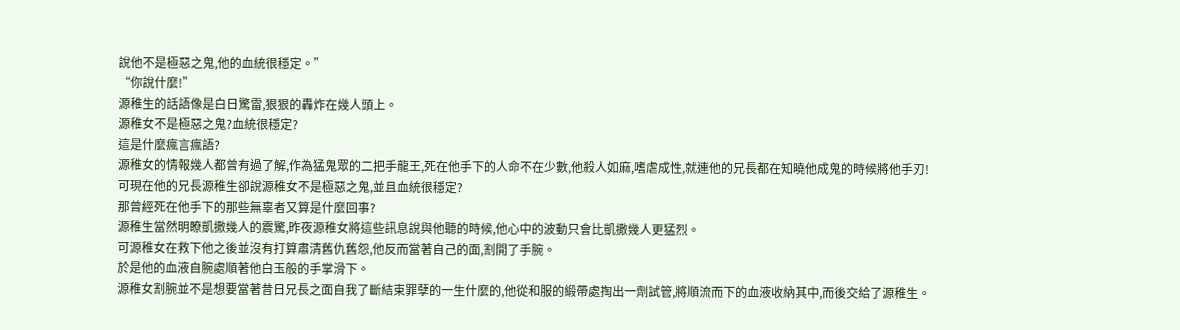說他不是極惡之鬼,他的血統很穩定。”
“你說什麼!”
源稚生的話語像是白日驚雷,狠狠的轟炸在幾人頭上。
源稚女不是極惡之鬼?血統很穩定?
這是什麼瘋言瘋語?
源稚女的情報幾人都曾有過了解,作為猛鬼眾的二把手龍王,死在他手下的人命不在少數,他殺人如麻,嗜虐成性,就連他的兄長都在知曉他成鬼的時候將他手刃!
可現在他的兄長源稚生卻說源稚女不是極惡之鬼,並且血統很穩定?
那曾經死在他手下的那些無辜者又算是什麼回事?
源稚生當然明瞭凱撒幾人的震驚,昨夜源稚女將這些訊息說與他聽的時候,他心中的波動只會比凱撒幾人更猛烈。
可源稚女在救下他之後並沒有打算肅清舊仇舊怨,他反而當著自己的面,割開了手腕。
於是他的血液自腕處順著他白玉般的手掌滑下。
源稚女割腕並不是想要當著昔日兄長之面自我了斷結束罪孽的一生什麼的,他從和服的緞帶處掏出一劑試管,將順流而下的血液收納其中,而後交給了源稚生。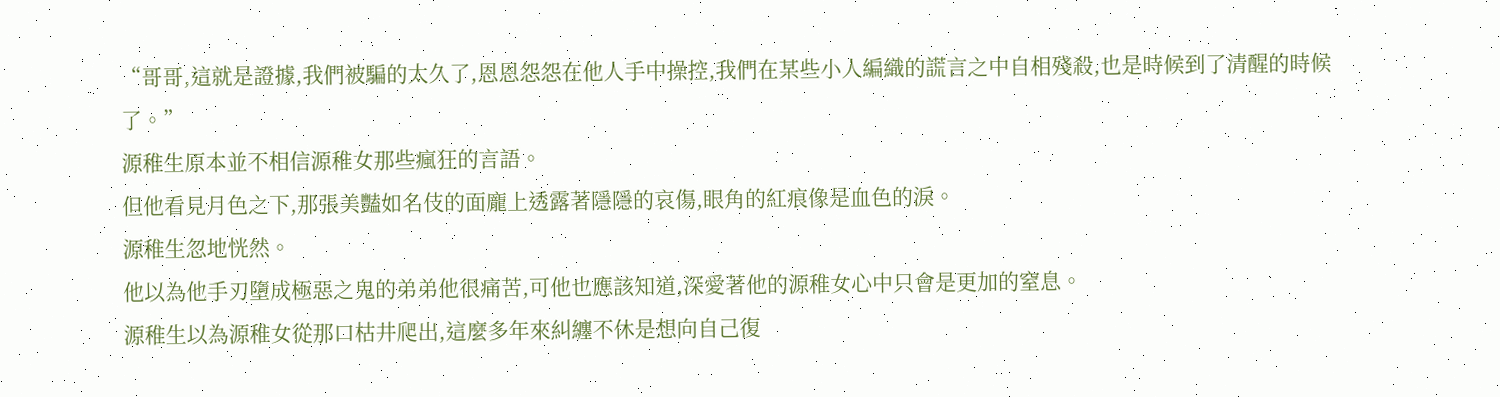“哥哥,這就是證據,我們被騙的太久了,恩恩怨怨在他人手中操控,我們在某些小人編織的謊言之中自相殘殺,也是時候到了清醒的時候了。”
源稚生原本並不相信源稚女那些瘋狂的言語。
但他看見月色之下,那張美豔如名伎的面龐上透露著隱隱的哀傷,眼角的紅痕像是血色的淚。
源稚生忽地恍然。
他以為他手刃墮成極惡之鬼的弟弟他很痛苦,可他也應該知道,深愛著他的源稚女心中只會是更加的窒息。
源稚生以為源稚女從那口枯井爬出,這麼多年來糾纏不休是想向自己復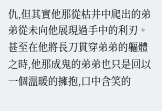仇,但其實他那從枯井中爬出的弟弟從未向他展現過手中的利刃。
甚至在他將長刀貫穿弟弟的軀體之時,他那成鬼的弟弟也只是回以一個溫暖的擁抱,口中含笑的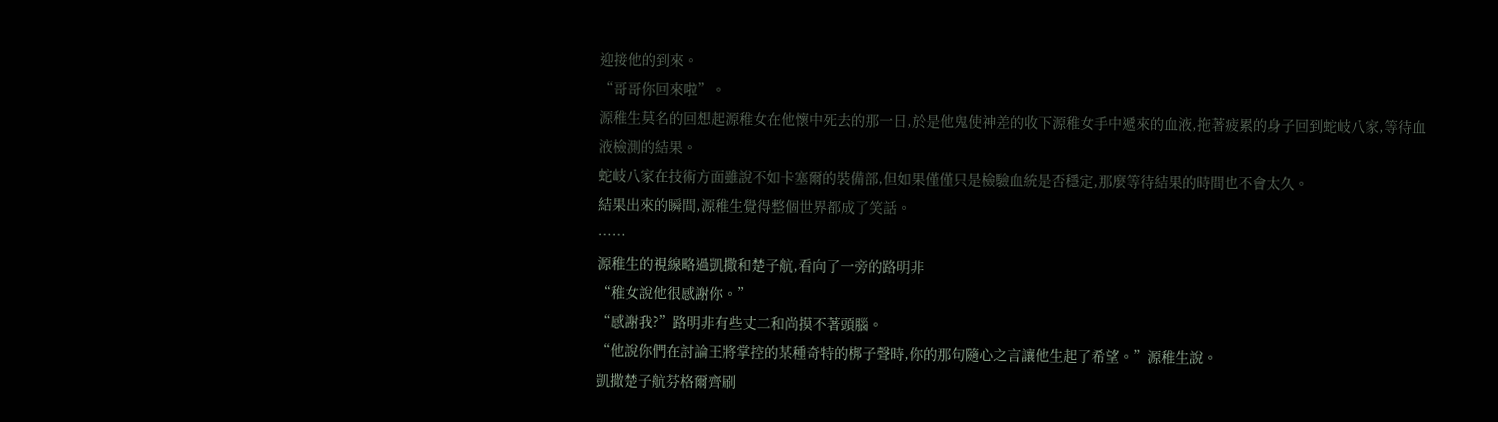迎接他的到來。
“哥哥你回來啦”。
源稚生莫名的回想起源稚女在他懷中死去的那一日,於是他鬼使神差的收下源稚女手中遞來的血液,拖著疲累的身子回到蛇岐八家,等待血液檢測的結果。
蛇岐八家在技術方面雖說不如卡塞爾的裝備部,但如果僅僅只是檢驗血統是否穩定,那麼等待結果的時間也不會太久。
結果出來的瞬間,源稚生覺得整個世界都成了笑話。
……
源稚生的視線略過凱撒和楚子航,看向了一旁的路明非
“稚女說他很感謝你。”
“感謝我?”路明非有些丈二和尚摸不著頭腦。
“他說你們在討論王將掌控的某種奇特的梆子聲時,你的那句隨心之言讓他生起了希望。”源稚生說。
凱撒楚子航芬格爾齊刷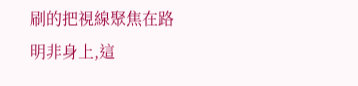刷的把視線聚焦在路明非身上,這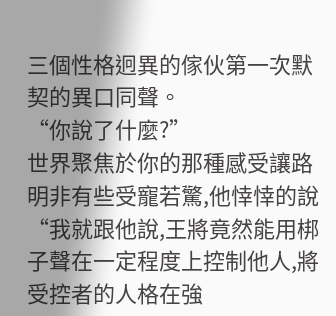三個性格迥異的傢伙第一次默契的異口同聲。
“你說了什麼?”
世界聚焦於你的那種感受讓路明非有些受寵若驚,他悻悻的說
“我就跟他說,王將竟然能用梆子聲在一定程度上控制他人,將受控者的人格在強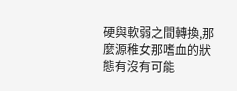硬與軟弱之間轉換,那麼源稚女那嗜血的狀態有沒有可能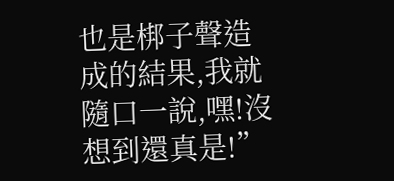也是梆子聲造成的結果,我就隨口一說,嘿!沒想到還真是!”